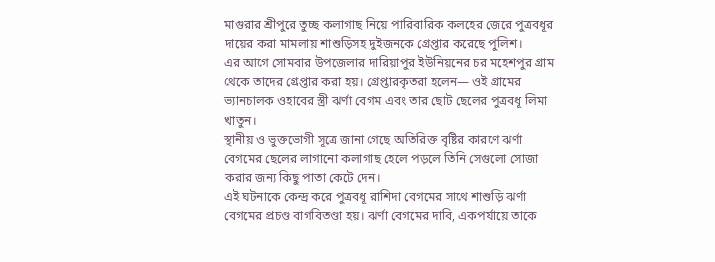মাগুরার শ্রীপুরে তুচ্ছ কলাগাছ নিয়ে পারিবারিক কলহের জেরে পুত্রবধূর দায়ের করা মামলায় শাশুড়িসহ দুইজনকে গ্রেপ্তার করেছে পুলিশ।
এর আগে সোমবার উপজেলার দারিয়াপুর ইউনিয়নের চর মহেশপুর গ্রাম থেকে তাদের গ্রেপ্তার করা হয়। গ্রেপ্তারকৃতরা হলেন— ওই গ্রামের ভ্যানচালক ওহাবের স্ত্রী ঝর্ণা বেগম এবং তার ছোট ছেলের পুত্রবধূ লিমা খাতুন।
স্থানীয় ও ভুক্তভোগী সূত্রে জানা গেছে অতিরিক্ত বৃষ্টির কারণে ঝর্ণা বেগমের ছেলের লাগানো কলাগাছ হেলে পড়লে তিনি সেগুলো সোজা করার জন্য কিছু পাতা কেটে দেন।
এই ঘটনাকে কেন্দ্র করে পুত্রবধূ রাশিদা বেগমের সাথে শাশুড়ি ঝর্ণা বেগমের প্রচণ্ড বাগবিতণ্ডা হয়। ঝর্ণা বেগমের দাবি, একপর্যায়ে তাকে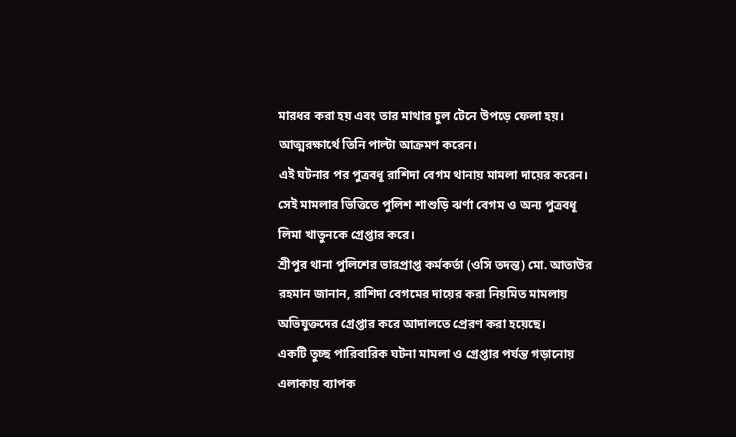মারধর করা হয় এবং তার মাথার চুল টেনে উপড়ে ফেলা হয়। আত্মরক্ষার্থে তিনি পাল্টা আক্রমণ করেন।
এই ঘটনার পর পুত্রবধূ রাশিদা বেগম থানায় মামলা দায়ের করেন। সেই মামলার ভিত্তিতে পুলিশ শাশুড়ি ঝর্ণা বেগম ও অন্য পুত্রবধূ লিমা খাতুনকে গ্রেপ্তার করে।
শ্রীপুর থানা পুলিশের ভারপ্রাপ্ত কর্মকর্তা (ওসি তদন্ত) মো. আতাউর রহমান জানান, রাশিদা বেগমের দায়ের করা নিয়মিত মামলায় অভিযুক্তদের গ্রেপ্তার করে আদালতে প্রেরণ করা হয়েছে।
একটি তুচ্ছ পারিবারিক ঘটনা মামলা ও গ্রেপ্তার পর্যন্ত গড়ানোয় এলাকায় ব্যাপক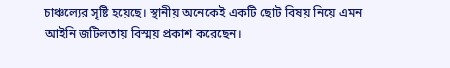চাঞ্চল্যের সৃষ্টি হয়েছে। স্থানীয় অনেকেই একটি ছোট বিষয় নিয়ে এমন আইনি জটিলতায় বিস্ময় প্রকাশ করেছেন।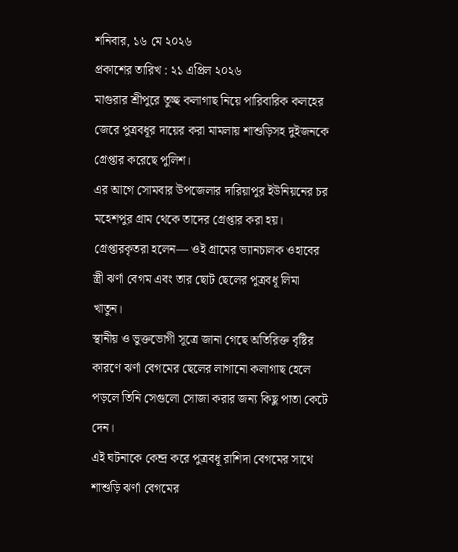শনিবার, ১৬ মে ২০২৬
প্রকাশের তারিখ : ২১ এপ্রিল ২০২৬
মাগুরার শ্রীপুরে তুচ্ছ কলাগাছ নিয়ে পারিবারিক কলহের জেরে পুত্রবধূর দায়ের করা মামলায় শাশুড়িসহ দুইজনকে গ্রেপ্তার করেছে পুলিশ।
এর আগে সোমবার উপজেলার দারিয়াপুর ইউনিয়নের চর মহেশপুর গ্রাম থেকে তাদের গ্রেপ্তার করা হয়। গ্রেপ্তারকৃতরা হলেন— ওই গ্রামের ভ্যানচালক ওহাবের স্ত্রী ঝর্ণা বেগম এবং তার ছোট ছেলের পুত্রবধূ লিমা খাতুন।
স্থানীয় ও ভুক্তভোগী সূত্রে জানা গেছে অতিরিক্ত বৃষ্টির কারণে ঝর্ণা বেগমের ছেলের লাগানো কলাগাছ হেলে পড়লে তিনি সেগুলো সোজা করার জন্য কিছু পাতা কেটে দেন।
এই ঘটনাকে কেন্দ্র করে পুত্রবধূ রাশিদা বেগমের সাথে শাশুড়ি ঝর্ণা বেগমের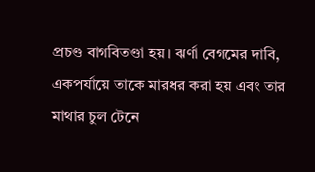প্রচণ্ড বাগবিতণ্ডা হয়। ঝর্ণা বেগমের দাবি, একপর্যায়ে তাকে মারধর করা হয় এবং তার মাথার চুল টেনে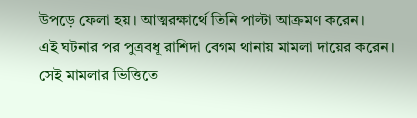উপড়ে ফেলা হয়। আত্মরক্ষার্থে তিনি পাল্টা আক্রমণ করেন।
এই ঘটনার পর পুত্রবধূ রাশিদা বেগম থানায় মামলা দায়ের করেন। সেই মামলার ভিত্তিতে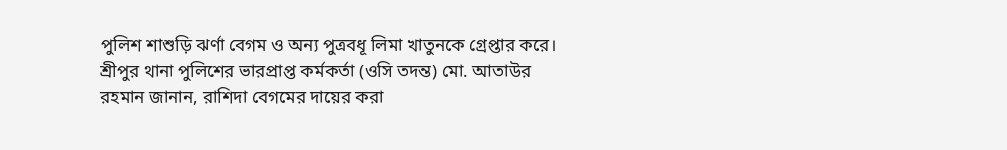পুলিশ শাশুড়ি ঝর্ণা বেগম ও অন্য পুত্রবধূ লিমা খাতুনকে গ্রেপ্তার করে।
শ্রীপুর থানা পুলিশের ভারপ্রাপ্ত কর্মকর্তা (ওসি তদন্ত) মো. আতাউর রহমান জানান, রাশিদা বেগমের দায়ের করা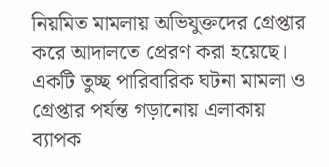নিয়মিত মামলায় অভিযুক্তদের গ্রেপ্তার করে আদালতে প্রেরণ করা হয়েছে।
একটি তুচ্ছ পারিবারিক ঘটনা মামলা ও গ্রেপ্তার পর্যন্ত গড়ানোয় এলাকায় ব্যাপক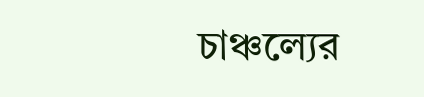চাঞ্চল্যের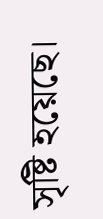সৃষ্টি হয়েছে।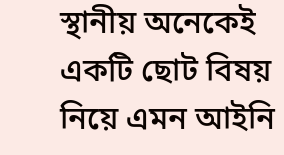স্থানীয় অনেকেই একটি ছোট বিষয় নিয়ে এমন আইনি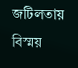জটিলতায় বিস্ময়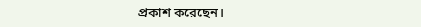প্রকাশ করেছেন।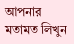আপনার মতামত লিখুন